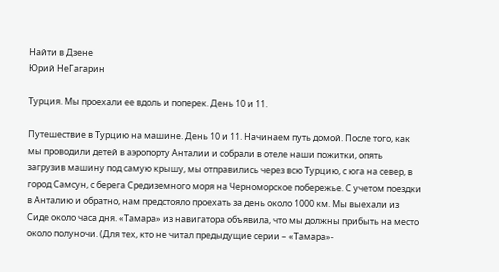Найти в Дзене
Юрий НеГагарин

Турция. Мы проехали ее вдоль и поперек. День 10 и 11.

Путешествие в Турцию на машине. День 10 и 11. Начинаем путь домой. После того, как мы проводили детей в аэропорту Анталии и собрали в отеле наши пожитки, опять загрузив машину под самую крышу, мы отправились через всю Турцию, с юга на север, в город Самсун, с берега Средиземного моря на Черноморское побережье. С учетом поездки в Анталию и обратно, нам предстояло проехать за день около 1000 км. Мы выехали из Сиде около часа дня. «Тамара» из навигатора объявила, что мы должны прибыть на место около полуночи. (Для тех, кто не читал предыдущие серии – «Тамара»-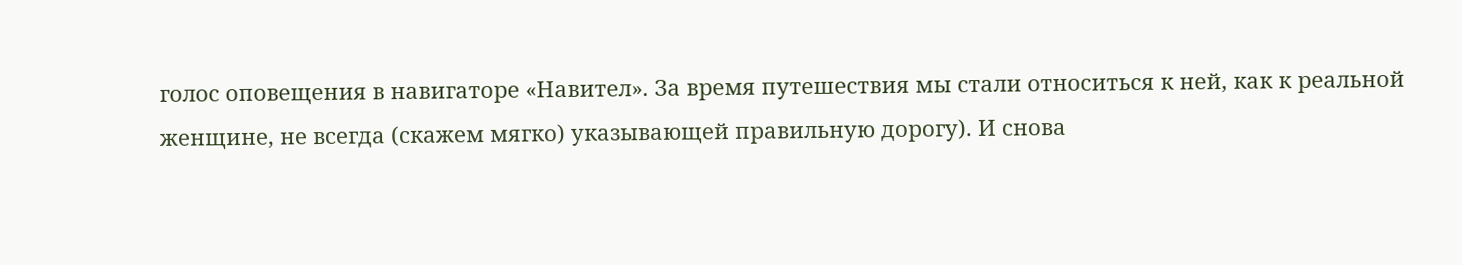голос оповещения в навигаторе «Навител». За время путешествия мы стали относиться к ней, как к реальной женщине, не всегда (скажем мягко) указывающей правильную дорогу). И снова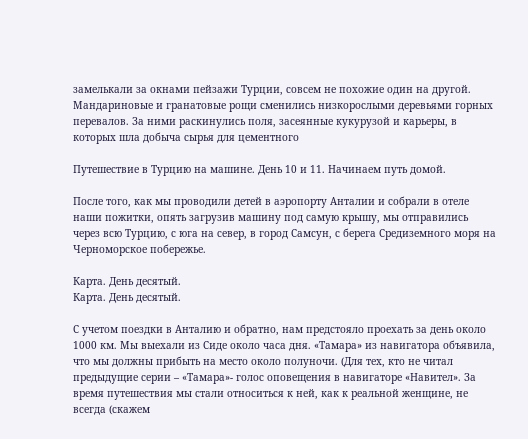замелькали за окнами пейзажи Турции, совсем не похожие один на другой. Мандариновые и гранатовые рощи сменились низкорослыми деревьями горных перевалов. За ними раскинулись поля, засеянные кукурузой и карьеры, в которых шла добыча сырья для цементного

Путешествие в Турцию на машине. День 10 и 11. Начинаем путь домой.

После того, как мы проводили детей в аэропорту Анталии и собрали в отеле наши пожитки, опять загрузив машину под самую крышу, мы отправились через всю Турцию, с юга на север, в город Самсун, с берега Средиземного моря на Черноморское побережье.

Карта. День десятый.
Карта. День десятый.

С учетом поездки в Анталию и обратно, нам предстояло проехать за день около 1000 км. Мы выехали из Сиде около часа дня. «Тамара» из навигатора объявила, что мы должны прибыть на место около полуночи. (Для тех, кто не читал предыдущие серии – «Тамара»- голос оповещения в навигаторе «Навител». За время путешествия мы стали относиться к ней, как к реальной женщине, не всегда (скажем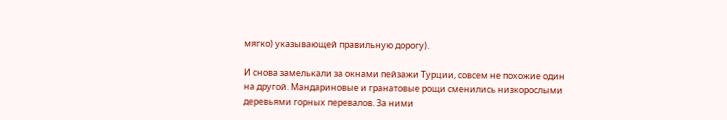мягко) указывающей правильную дорогу).

И снова замелькали за окнами пейзажи Турции, совсем не похожие один на другой. Мандариновые и гранатовые рощи сменились низкорослыми деревьями горных перевалов. За ними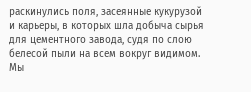раскинулись поля, засеянные кукурузой и карьеры, в которых шла добыча сырья для цементного завода, судя по слою белесой пыли на всем вокруг видимом. Мы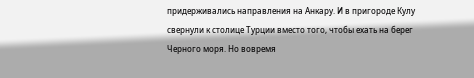придерживались направления на Анкару. И в пригороде Кулу свернули к столице Турции вместо того, чтобы ехать на берег Черного моря. Но вовремя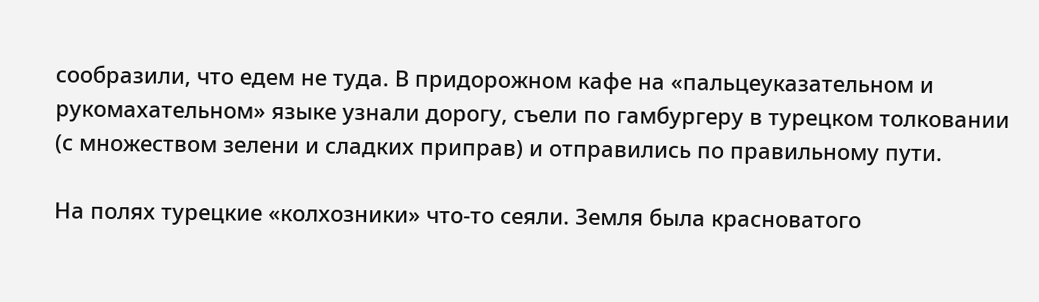сообразили, что едем не туда. В придорожном кафе на «пальцеуказательном и рукомахательном» языке узнали дорогу, съели по гамбургеру в турецком толковании (с множеством зелени и сладких приправ) и отправились по правильному пути.

На полях турецкие «колхозники» что-то сеяли. Земля была красноватого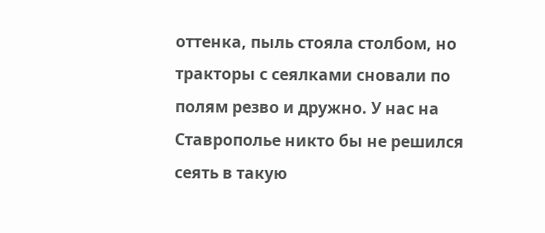оттенка, пыль стояла столбом, но тракторы с сеялками сновали по полям резво и дружно. У нас на Ставрополье никто бы не решился сеять в такую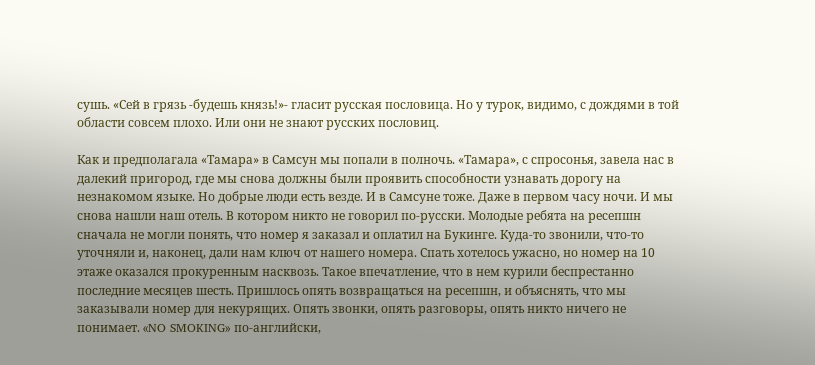сушь. «Сей в грязь -будешь князь!»- гласит русская пословица. Но у турок, видимо, с дождями в той области совсем плохо. Или они не знают русских пословиц.

Как и предполагала «Тамара» в Самсун мы попали в полночь. «Тамара», с спросонья, завела нас в далекий пригород, где мы снова должны были проявить способности узнавать дорогу на незнакомом языке. Но добрые люди есть везде. И в Самсуне тоже. Даже в первом часу ночи. И мы снова нашли наш отель. В котором никто не говорил по-русски. Молодые ребята на ресепшн сначала не могли понять, что номер я заказал и оплатил на Букинге. Куда-то звонили, что-то уточняли и, наконец, дали нам ключ от нашего номера. Спать хотелось ужасно, но номер на 10 этаже оказался прокуренным насквозь. Такое впечатление, что в нем курили беспрестанно последние месяцев шесть. Пришлось опять возвращаться на ресепшн, и объяснять, что мы заказывали номер для некурящих. Опять звонки, опять разговоры, опять никто ничего не понимает. «NO SMOKING» по-английски,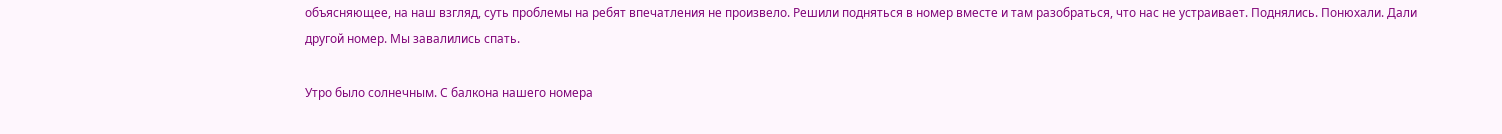объясняющее, на наш взгляд, суть проблемы на ребят впечатления не произвело. Решили подняться в номер вместе и там разобраться, что нас не устраивает. Поднялись. Понюхали. Дали другой номер. Мы завалились спать.

Утро было солнечным. С балкона нашего номера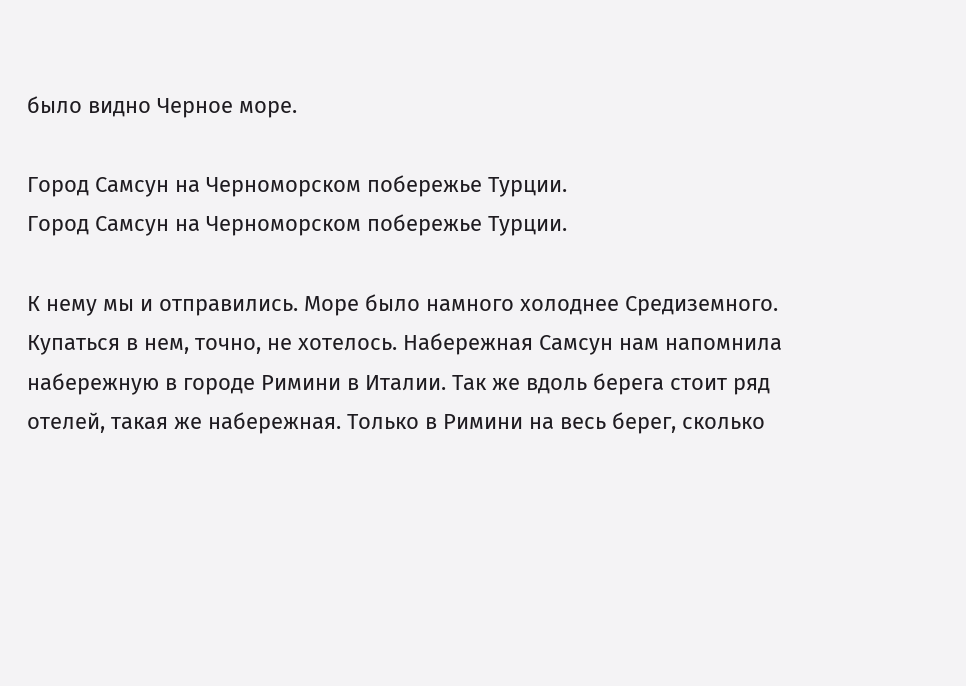было видно Черное море.

Город Самсун на Черноморском побережье Турции.
Город Самсун на Черноморском побережье Турции.

К нему мы и отправились. Море было намного холоднее Средиземного. Купаться в нем, точно, не хотелось. Набережная Самсун нам напомнила набережную в городе Римини в Италии. Так же вдоль берега стоит ряд отелей, такая же набережная. Только в Римини на весь берег, сколько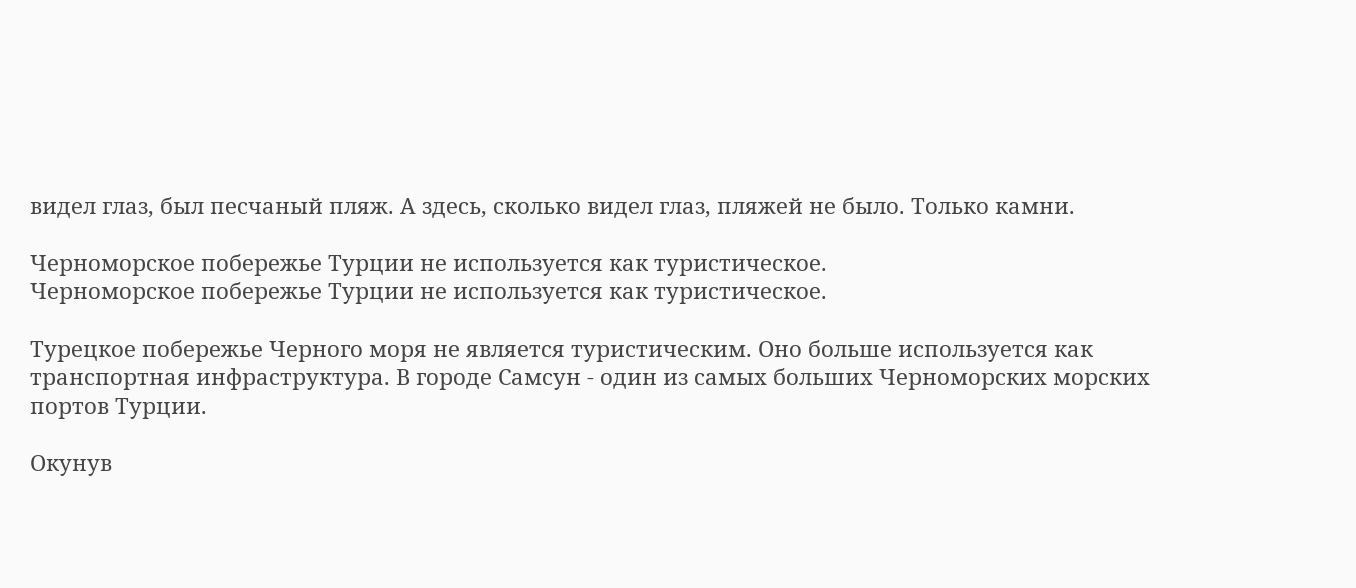видел глаз, был песчаный пляж. А здесь, сколько видел глаз, пляжей не было. Только камни.

Черноморское побережье Турции не используется как туристическое.
Черноморское побережье Турции не используется как туристическое.

Турецкое побережье Черного моря не является туристическим. Оно больше используется как транспортная инфраструктура. В городе Самсун - один из самых больших Черноморских морских портов Турции.

Окунув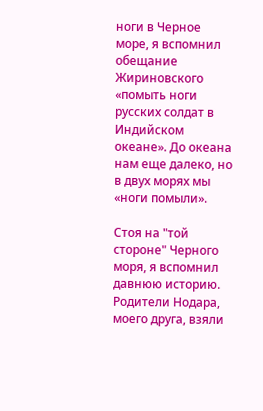ноги в Черное море, я вспомнил обещание Жириновского «помыть ноги русских солдат в Индийском океане». До океана нам еще далеко, но в двух морях мы «ноги помыли».

Стоя на "той стороне" Черного моря, я вспомнил давнюю историю. Родители Нодара, моего друга, взяли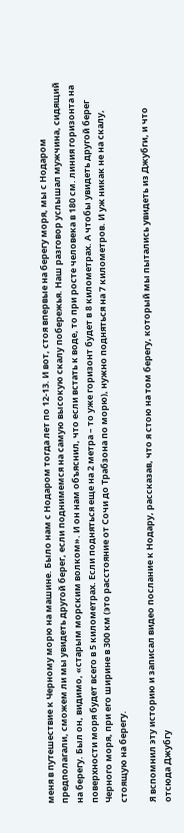меня в путешествие к Черному морю на машине. Было нам с Нодаром тогда лет по 12-13. И вот, стоя впервые на берегу моря, мы с Нодаром предполагали, сможем ли мы увидеть другой берег, если поднимемся на самую высокую скалу побережья. Наш разговор услышал мужчина, сидящий на берегу. Был он, видимо, «старым морским волком». И он нам объяснил, что если встать к воде, то при росте человека в 180 см. линия горизонта на поверхности моря будет всего в 5 километрах. Если подняться еще на 2 метра – то уже горизонт будет в 8 километрах. А чтобы увидеть другой берег Черного моря, при его ширине в 300 км (это расстояние от Сочи до Трабзона по морю), нужно подняться на 7 километров. И уж никак не на скалу, стоящую на берегу.

Я вспомнил эту историю и записал видео послание к Нодару, рассказав, что я стою на том берегу, который мы пытались увидеть из Джубги, и что отсюда Джубгу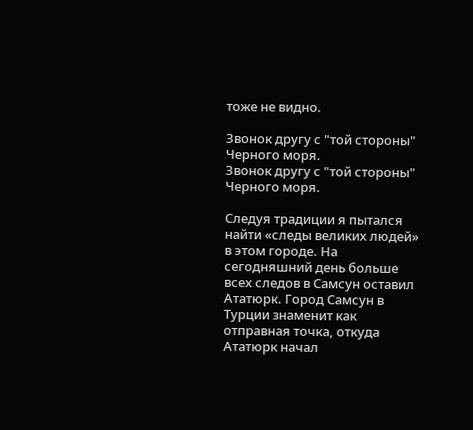тоже не видно.

Звонок другу с "той стороны" Черного моря.
Звонок другу с "той стороны" Черного моря.

Следуя традиции я пытался найти «следы великих людей» в этом городе. На сегодняшний день больше всех следов в Самсун оставил Ататюрк. Город Самсун в Турции знаменит как отправная точка, откуда Ататюрк начал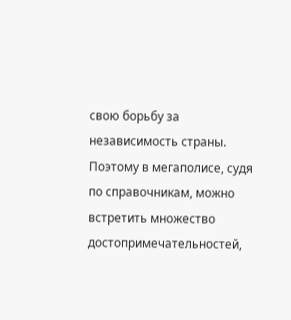свою борьбу за независимость страны. Поэтому в мегаполисе, судя по справочникам, можно встретить множество достопримечательностей,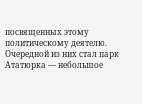посвященных этому политическому деятелю. Очередной из них стал парк Ататюрка — небольшое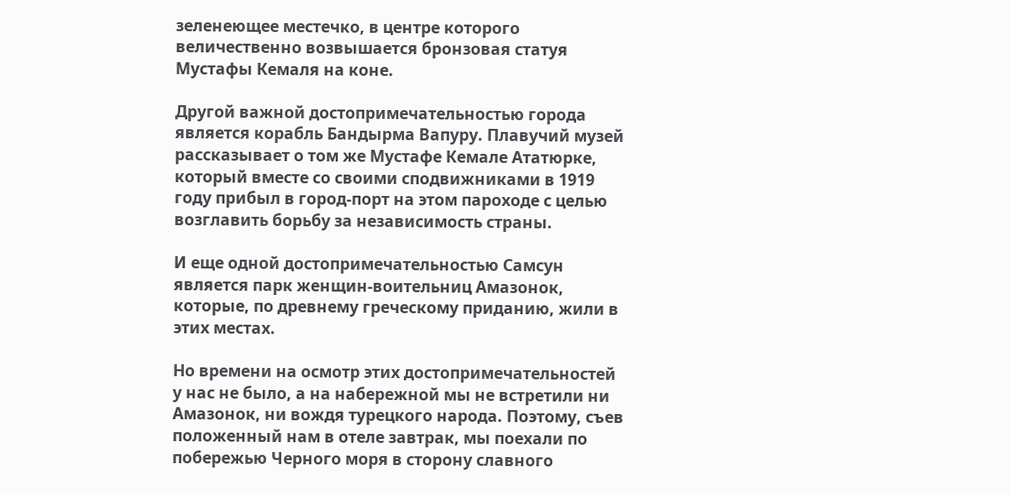зеленеющее местечко, в центре которого величественно возвышается бронзовая статуя Мустафы Кемаля на коне.

Другой важной достопримечательностью города является корабль Бандырма Вапуру. Плавучий музей рассказывает о том же Мустафе Кемале Ататюрке, который вместе со своими сподвижниками в 1919 году прибыл в город-порт на этом пароходе с целью возглавить борьбу за независимость страны.

И еще одной достопримечательностью Самсун является парк женщин-воительниц Амазонок, которые, по древнему греческому приданию, жили в этих местах.

Но времени на осмотр этих достопримечательностей у нас не было, а на набережной мы не встретили ни Амазонок, ни вождя турецкого народа. Поэтому, съев положенный нам в отеле завтрак, мы поехали по побережью Черного моря в сторону славного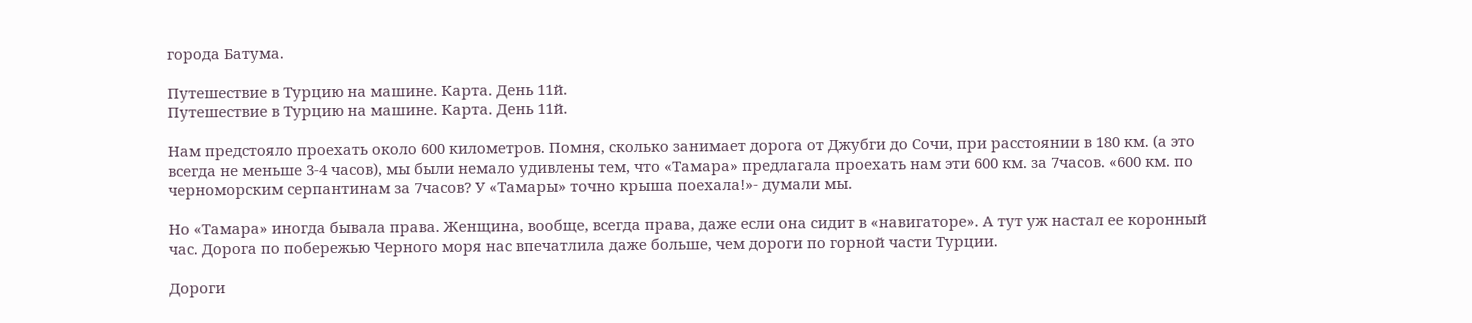города Батума.

Путешествие в Турцию на машине. Карта. День 11й.
Путешествие в Турцию на машине. Карта. День 11й.

Нам предстояло проехать около 600 километров. Помня, сколько занимает дорога от Джубги до Сочи, при расстоянии в 180 км. (а это всегда не меньше 3-4 часов), мы были немало удивлены тем, что «Тамара» предлагала проехать нам эти 600 км. за 7часов. «600 км. по черноморским серпантинам за 7часов? У «Тамары» точно крыша поехала!»- думали мы.

Но «Тамара» иногда бывала права. Женщина, вообще, всегда права, даже если она сидит в «навигаторе». А тут уж настал ее коронный час. Дорога по побережью Черного моря нас впечатлила даже больше, чем дороги по горной части Турции.

Дороги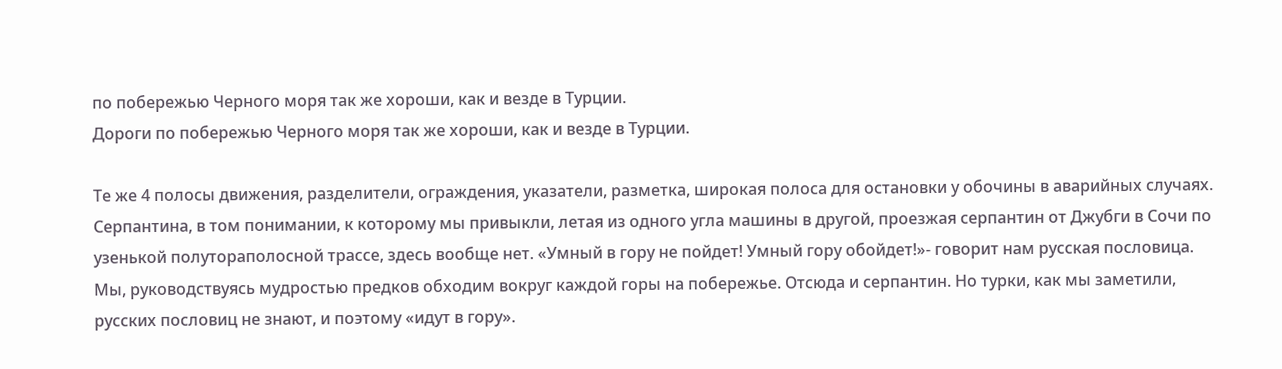по побережью Черного моря так же хороши, как и везде в Турции.
Дороги по побережью Черного моря так же хороши, как и везде в Турции.

Те же 4 полосы движения, разделители, ограждения, указатели, разметка, широкая полоса для остановки у обочины в аварийных случаях. Серпантина, в том понимании, к которому мы привыкли, летая из одного угла машины в другой, проезжая серпантин от Джубги в Сочи по узенькой полутораполосной трассе, здесь вообще нет. «Умный в гору не пойдет! Умный гору обойдет!»- говорит нам русская пословица. Мы, руководствуясь мудростью предков обходим вокруг каждой горы на побережье. Отсюда и серпантин. Но турки, как мы заметили, русских пословиц не знают, и поэтому «идут в гору».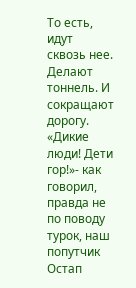То есть, идут сквозь нее. Делают тоннель. И сокращают дорогу. «Дикие люди! Дети гор!»- как говорил, правда не по поводу турок, наш попутчик Остап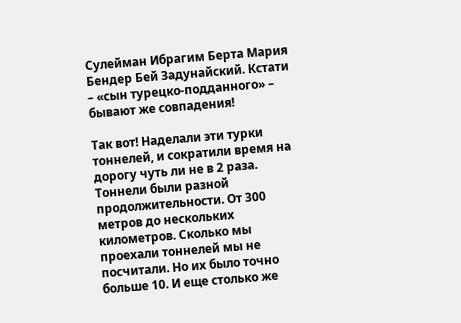Сулейман Ибрагим Берта Мария Бендер Бей Задунайский. Кстати – «сын турецко-подданного» – бывают же совпадения!

Так вот! Наделали эти турки тоннелей, и сократили время на дорогу чуть ли не в 2 раза. Тоннели были разной продолжительности. От 300 метров до нескольких километров. Сколько мы проехали тоннелей мы не посчитали. Но их было точно больше 10. И еще столько же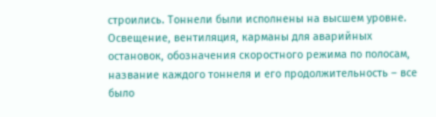строились. Тоннели были исполнены на высшем уровне. Освещение, вентиляция, карманы для аварийных остановок, обозначения скоростного режима по полосам, название каждого тоннеля и его продолжительность – все было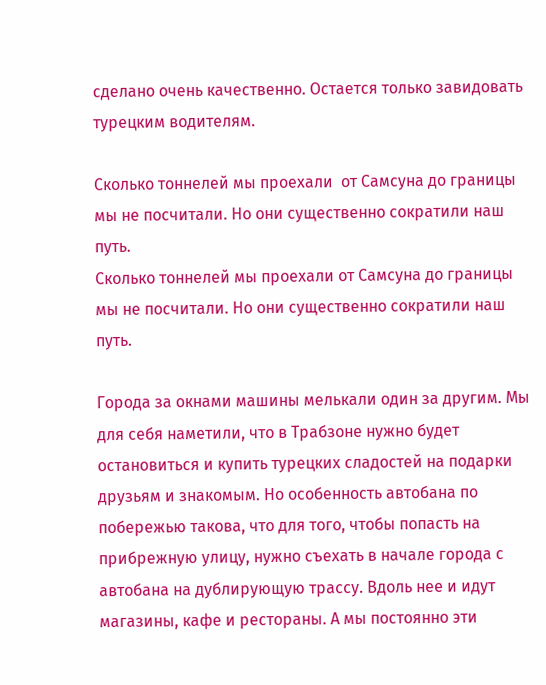сделано очень качественно. Остается только завидовать турецким водителям.

Сколько тоннелей мы проехали  от Самсуна до границы мы не посчитали. Но они существенно сократили наш путь.
Сколько тоннелей мы проехали от Самсуна до границы мы не посчитали. Но они существенно сократили наш путь.

Города за окнами машины мелькали один за другим. Мы для себя наметили, что в Трабзоне нужно будет остановиться и купить турецких сладостей на подарки друзьям и знакомым. Но особенность автобана по побережью такова, что для того, чтобы попасть на прибрежную улицу, нужно съехать в начале города с автобана на дублирующую трассу. Вдоль нее и идут магазины, кафе и рестораны. А мы постоянно эти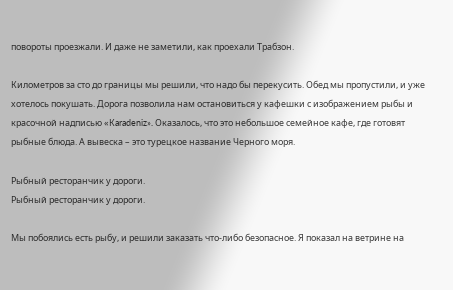повороты проезжали. И даже не заметили, как проехали Трабзон.

Километров за сто до границы мы решили, что надо бы перекусить. Обед мы пропустили, и уже хотелось покушать. Дорога позволила нам остановиться у кафешки с изображением рыбы и красочной надписью «Кaradeniz». Оказалось, что это небольшое семейное кафе, где готовят рыбные блюда. А вывеска – это турецкое название Черного моря.

Рыбный ресторанчик у дороги.
Рыбный ресторанчик у дороги.

Мы побоялись есть рыбу, и решили заказать что-либо безопасное. Я показал на ветрине на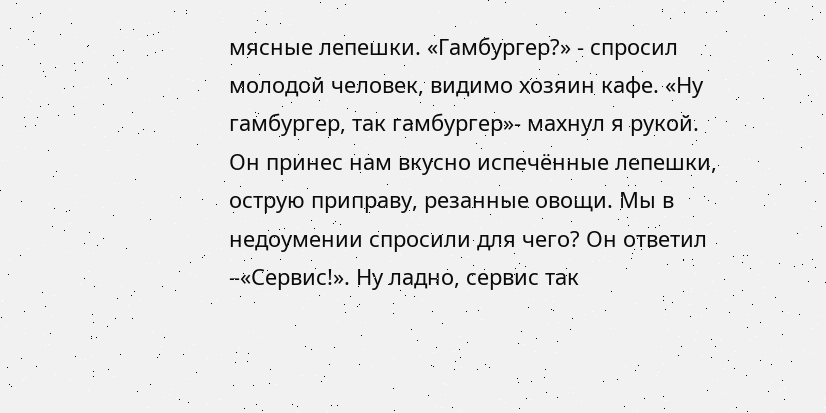мясные лепешки. «Гамбургер?» - спросил молодой человек, видимо хозяин кафе. «Ну гамбургер, так гамбургер»- махнул я рукой. Он принес нам вкусно испечённые лепешки, острую приправу, резанные овощи. Мы в недоумении спросили для чего? Он ответил –«Сервис!». Ну ладно, сервис так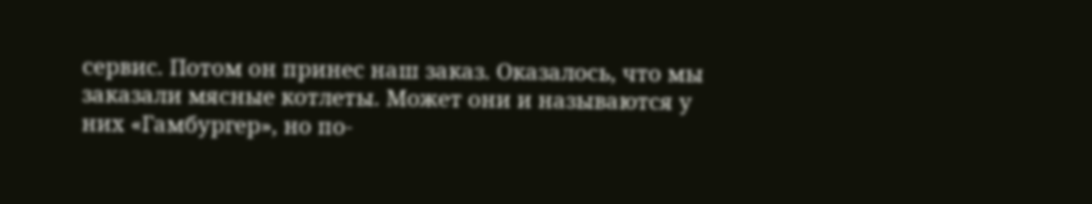сервис. Потом он принес наш заказ. Оказалось, что мы заказали мясные котлеты. Может они и называются у них «Гамбургер», но по-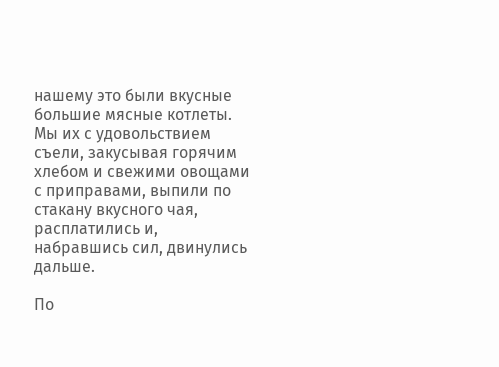нашему это были вкусные большие мясные котлеты. Мы их с удовольствием съели, закусывая горячим хлебом и свежими овощами с приправами, выпили по стакану вкусного чая, расплатились и, набравшись сил, двинулись дальше.

По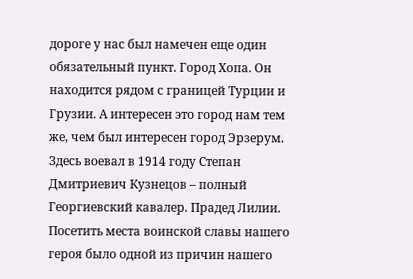дороге у нас был намечен еще один обязательный пункт. Город Хопа. Он находится рядом с границей Турции и Грузии. А интересен это город нам тем же, чем был интересен город Эрзерум. Здесь воевал в 1914 году Степан Дмитриевич Кузнецов – полный Георгиевский кавалер. Прадед Лилии. Посетить места воинской славы нашего героя было одной из причин нашего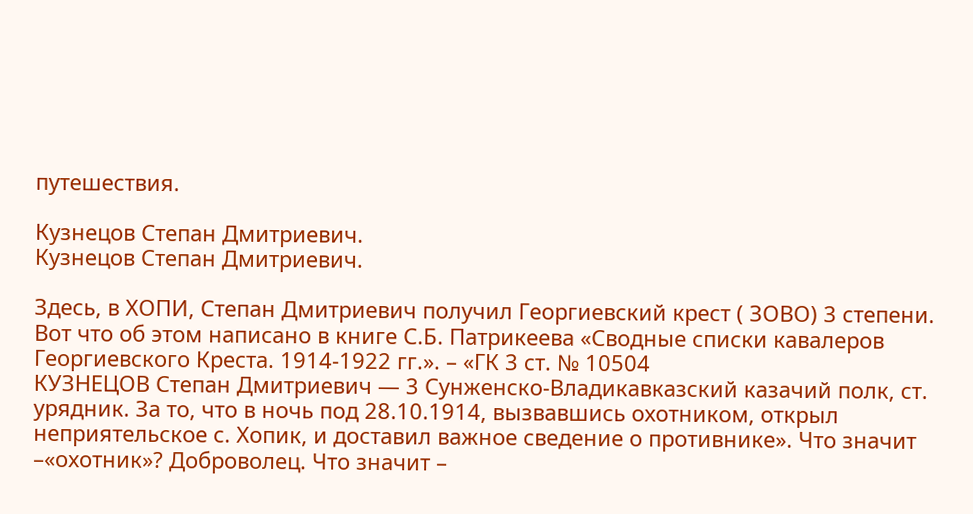путешествия.

Кузнецов Степан Дмитриевич.
Кузнецов Степан Дмитриевич.

Здесь, в ХОПИ, Степан Дмитриевич получил Георгиевский крест ( ЗОВО) 3 степени. Вот что об этом написано в книге С.Б. Патрикеева «Сводные списки кавалеров Георгиевского Креста. 1914-1922 гг.». – «ГК 3 ст. № 10504
КУЗНЕЦОВ Степан Дмитриевич — 3 Сунженско-Владикавказский казачий полк, ст. урядник. За то, что в ночь под 28.10.1914, вызвавшись охотником, открыл неприятельское с. Хопик, и доставил важное сведение о противнике». Что значит –«охотник»? Доброволец. Что значит –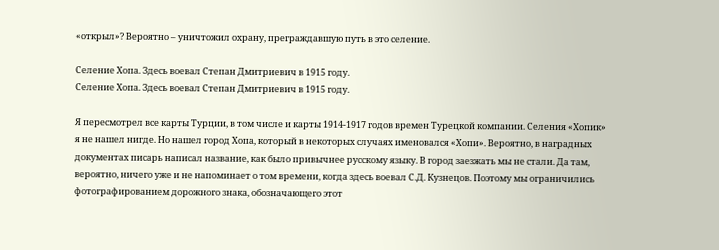«открыл»? Вероятно – уничтожил охрану, преграждавшую путь в это селение.

Селение Хопа. Здесь воевал Степан Дмитриевич в 1915 году.
Селение Хопа. Здесь воевал Степан Дмитриевич в 1915 году.

Я пересмотрел все карты Турции, в том числе и карты 1914-1917 годов времен Турецкой компании. Селения «Хопик» я не нашел нигде. Но нашел город Хопа, который в некоторых случаях именовался «Хопи». Вероятно, в наградных документах писарь написал название, как было привычнее русскому языку. В город заезжать мы не стали. Да там, вероятно, ничего уже и не напоминает о том времени, когда здесь воевал С.Д. Кузнецов. Поэтому мы ограничились фотографированием дорожного знака, обозначающего этот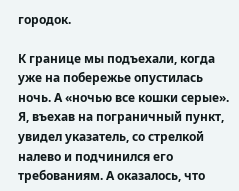городок.

К границе мы подъехали, когда уже на побережье опустилась ночь. А «ночью все кошки серые». Я, въехав на пограничный пункт, увидел указатель, со стрелкой налево и подчинился его требованиям. А оказалось, что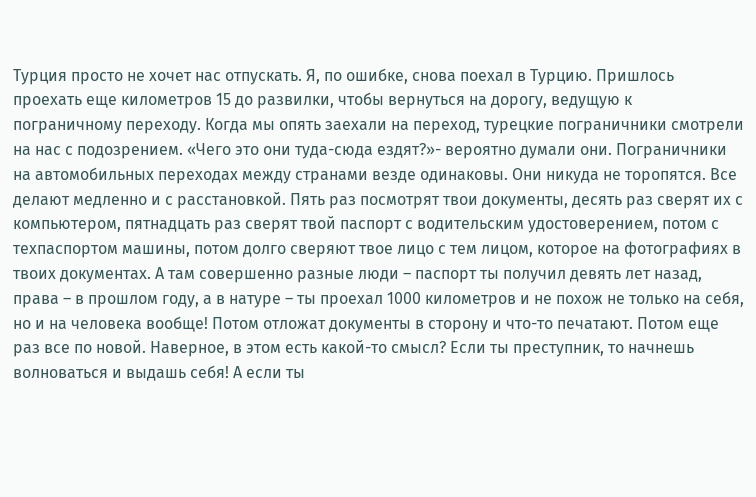Турция просто не хочет нас отпускать. Я, по ошибке, снова поехал в Турцию. Пришлось проехать еще километров 15 до развилки, чтобы вернуться на дорогу, ведущую к пограничному переходу. Когда мы опять заехали на переход, турецкие пограничники смотрели на нас с подозрением. «Чего это они туда-сюда ездят?»- вероятно думали они. Пограничники на автомобильных переходах между странами везде одинаковы. Они никуда не торопятся. Все делают медленно и с расстановкой. Пять раз посмотрят твои документы, десять раз сверят их с компьютером, пятнадцать раз сверят твой паспорт с водительским удостоверением, потом с техпаспортом машины, потом долго сверяют твое лицо с тем лицом, которое на фотографиях в твоих документах. А там совершенно разные люди – паспорт ты получил девять лет назад, права – в прошлом году, а в натуре – ты проехал 1000 километров и не похож не только на себя, но и на человека вообще! Потом отложат документы в сторону и что-то печатают. Потом еще раз все по новой. Наверное, в этом есть какой-то смысл? Если ты преступник, то начнешь волноваться и выдашь себя! А если ты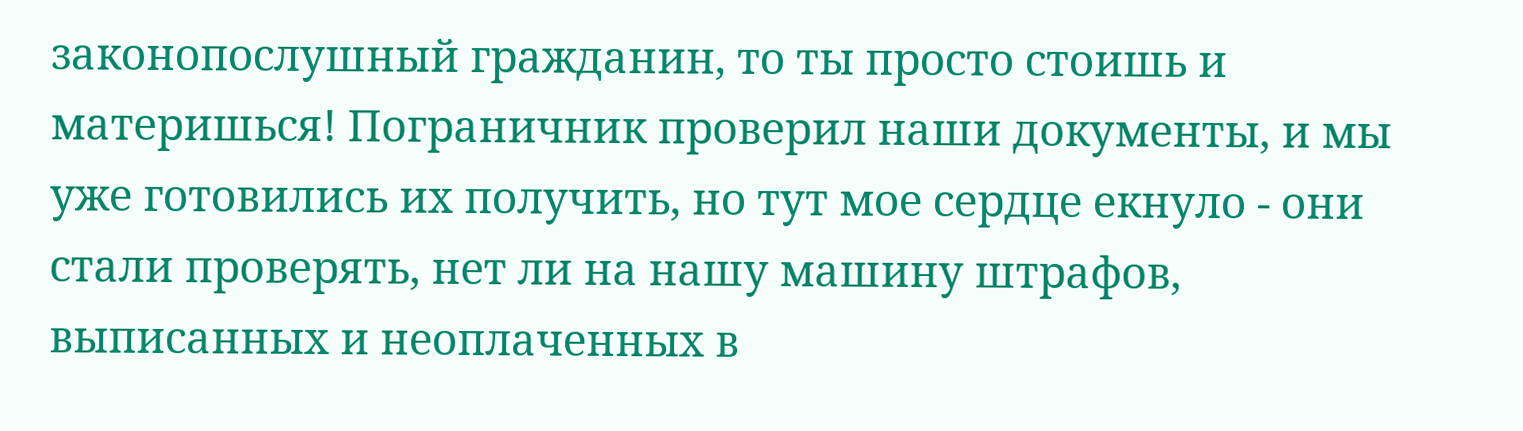законопослушный гражданин, то ты просто стоишь и материшься! Пограничник проверил наши документы, и мы уже готовились их получить, но тут мое сердце екнуло - они стали проверять, нет ли на нашу машину штрафов, выписанных и неоплаченных в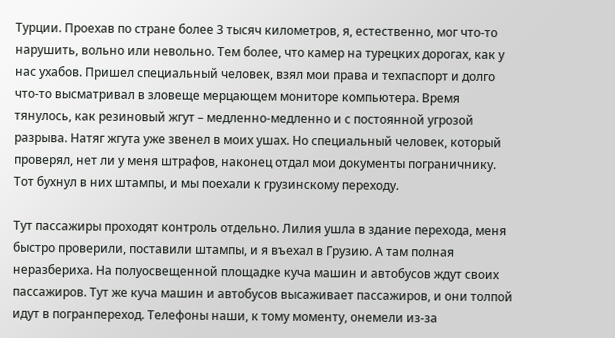Турции. Проехав по стране более 3 тысяч километров, я, естественно, мог что-то нарушить, вольно или невольно. Тем более, что камер на турецких дорогах, как у нас ухабов. Пришел специальный человек, взял мои права и техпаспорт и долго что-то высматривал в зловеще мерцающем мониторе компьютера. Время тянулось, как резиновый жгут – медленно-медленно и с постоянной угрозой разрыва. Натяг жгута уже звенел в моих ушах. Но специальный человек, который проверял, нет ли у меня штрафов, наконец отдал мои документы пограничнику. Тот бухнул в них штампы, и мы поехали к грузинскому переходу.

Тут пассажиры проходят контроль отдельно. Лилия ушла в здание перехода, меня быстро проверили, поставили штампы, и я въехал в Грузию. А там полная неразбериха. На полуосвещенной площадке куча машин и автобусов ждут своих пассажиров. Тут же куча машин и автобусов высаживает пассажиров, и они толпой идут в погранпереход. Телефоны наши, к тому моменту, онемели из-за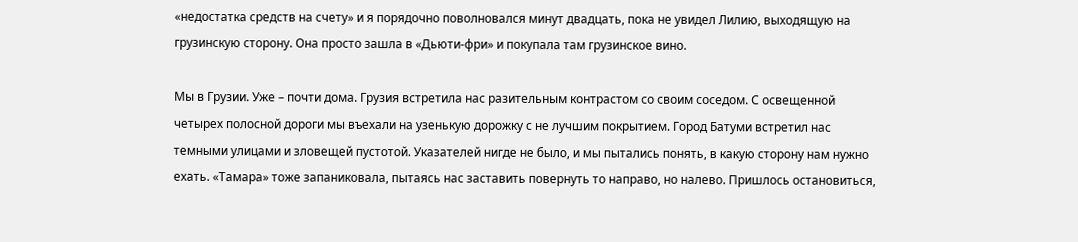«недостатка средств на счету» и я порядочно поволновался минут двадцать, пока не увидел Лилию, выходящую на грузинскую сторону. Она просто зашла в «Дьюти-фри» и покупала там грузинское вино.

Мы в Грузии. Уже – почти дома. Грузия встретила нас разительным контрастом со своим соседом. С освещенной четырех полосной дороги мы въехали на узенькую дорожку с не лучшим покрытием. Город Батуми встретил нас темными улицами и зловещей пустотой. Указателей нигде не было, и мы пытались понять, в какую сторону нам нужно ехать. «Тамара» тоже запаниковала, пытаясь нас заставить повернуть то направо, но налево. Пришлось остановиться,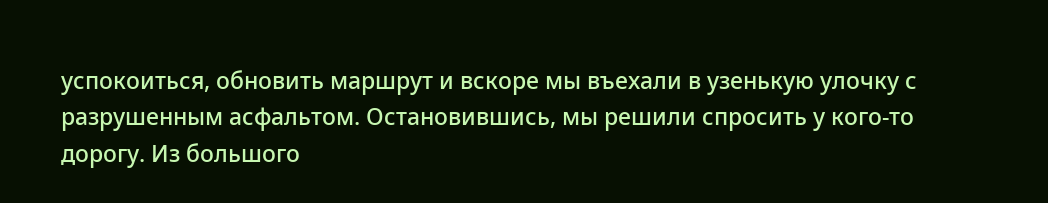успокоиться, обновить маршрут и вскоре мы въехали в узенькую улочку с разрушенным асфальтом. Остановившись, мы решили спросить у кого-то дорогу. Из большого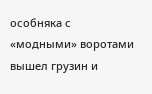особняка с «модными» воротами вышел грузин и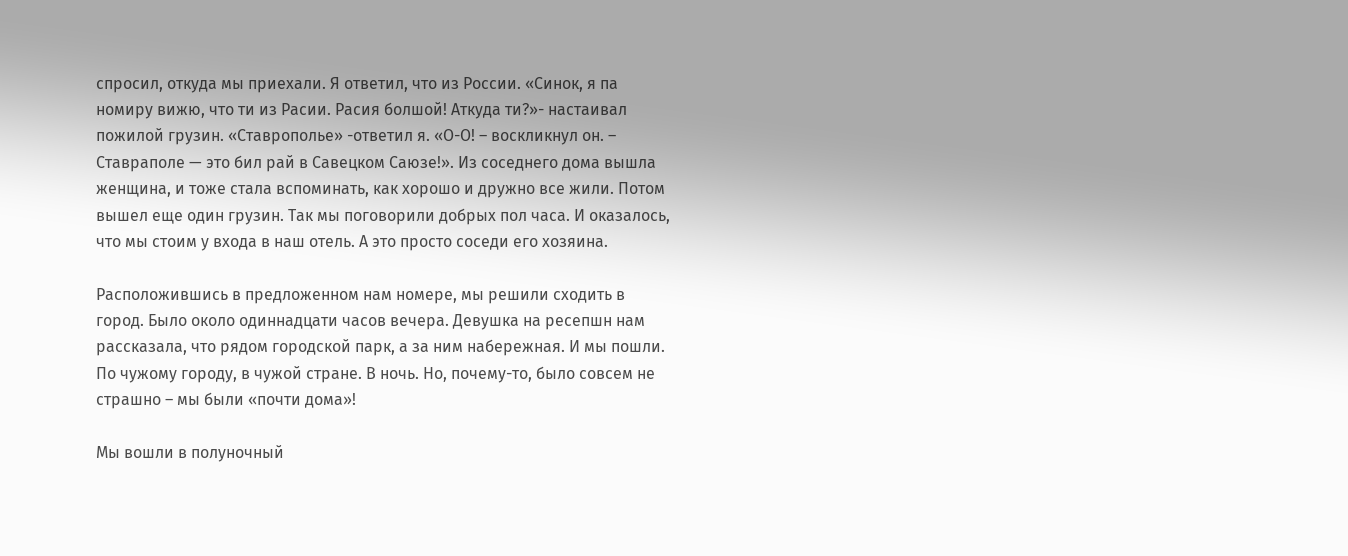спросил, откуда мы приехали. Я ответил, что из России. «Синок, я па номиру вижю, что ти из Расии. Расия болшой! Аткуда ти?»- настаивал пожилой грузин. «Ставрополье» -ответил я. «О-О! – воскликнул он. – Ставраполе — это бил рай в Савецком Саюзе!». Из соседнего дома вышла женщина, и тоже стала вспоминать, как хорошо и дружно все жили. Потом вышел еще один грузин. Так мы поговорили добрых пол часа. И оказалось, что мы стоим у входа в наш отель. А это просто соседи его хозяина.

Расположившись в предложенном нам номере, мы решили сходить в город. Было около одиннадцати часов вечера. Девушка на ресепшн нам рассказала, что рядом городской парк, а за ним набережная. И мы пошли. По чужому городу, в чужой стране. В ночь. Но, почему-то, было совсем не страшно – мы были «почти дома»!

Мы вошли в полуночный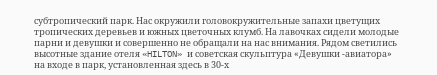субтропический парк. Нас окружили головокружительные запахи цветущих тропических деревьев и южных цветочных клумб. На лавочках сидели молодые парни и девушки и совершенно не обращали на нас внимания. Рядом светились высотные здание отеля «HILTON» и советская скульптура «Девушки -авиатора» на входе в парк, установленная здесь в 30-х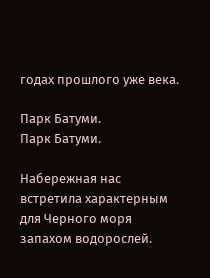годах прошлого уже века.

Парк Батуми.
Парк Батуми.

Набережная нас встретила характерным для Черного моря запахом водорослей.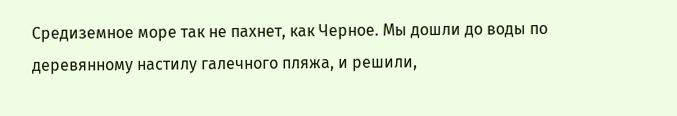Средиземное море так не пахнет, как Черное. Мы дошли до воды по деревянному настилу галечного пляжа, и решили,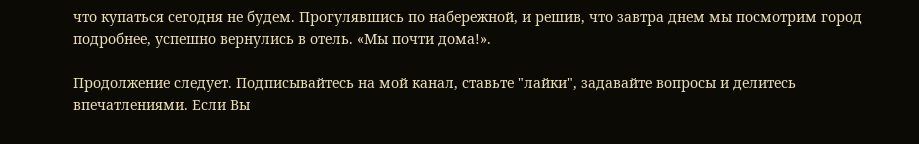что купаться сегодня не будем. Прогулявшись по набережной, и решив, что завтра днем мы посмотрим город подробнее, успешно вернулись в отель. «Мы почти дома!».

Продолжение следует. Подписывайтесь на мой канал, ставьте "лайки", задавайте вопросы и делитесь впечатлениями. Если Вы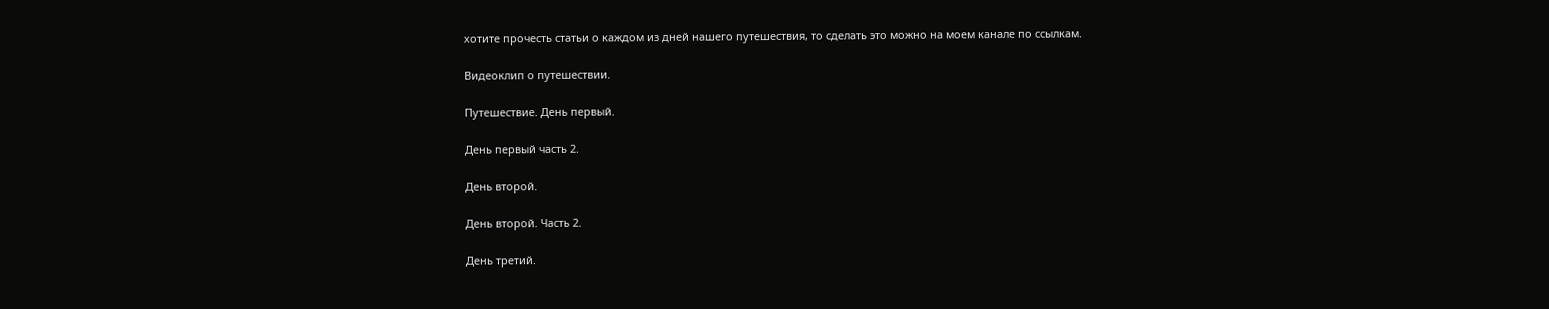хотите прочесть статьи о каждом из дней нашего путешествия, то сделать это можно на моем канале по ссылкам.

Видеоклип о путешествии.

Путешествие. День первый.

День первый часть 2.

День второй.

День второй. Часть 2.

День третий.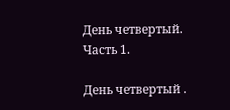День четвертый. Часть 1.

День четвертый .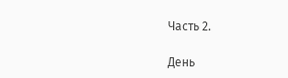Часть 2.

День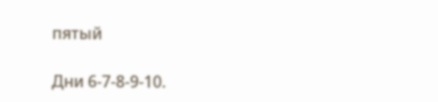пятый

Дни 6-7-8-9-10.